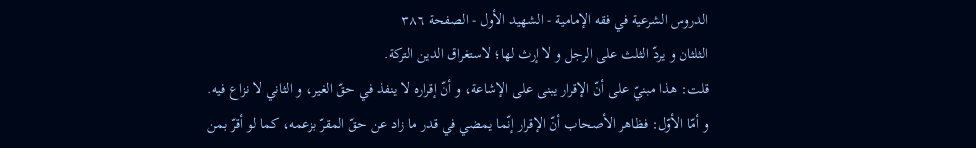الدروس الشرعية في فقه الإمامية - الشهيد الأول - الصفحة ٣٨٦
الثلثان و يردّ الثلث على الرجل و لا إرث لها؛ لاستغراق الدين التركة.
قلت: هذا مبنيّ على أنّ الإقرار يبنى على الإشاعة، و أنّ إقراره لا ينفذ في حقّ الغير، و الثاني لا نزاع فيه.
و أمّا الأوّل: فظاهر الأصحاب أنّ الإقرار إنّما يمضي في قدر ما زاد عن حقّ المقرّ بزعمه، كما لو أقرّ بمن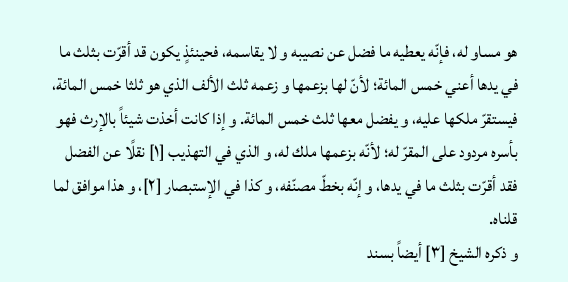هو مساو له، فإنّه يعطيه ما فضل عن نصيبه و لا يقاسمه، فحينئذٍ يكون قد أقرّت بثلث ما في يدها أعني خمس المائة؛ لأنّ لها بزعمها و زعمه ثلث الألف الذي هو ثلثا خمس المائة، فيستقرّ ملكها عليه، و يفضل معها ثلث خمس المائة. و إذا كانت أخذت شيئاً بالإرث فهو بأسره مردود على المقرّ له؛ لأنّه بزعمها ملك له، و الذي في التهذيب [١] نقلًا عن الفضل فقد أقرّت بثلث ما في يدها، و إنّه بخطّ مصنّفه، و كذا في الإستبصار [٢]، و هذا موافق لما قلناه.
و ذكره الشيخ [٣] أيضاً بسند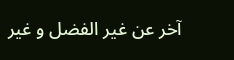آخر عن غير الفضل و غير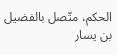الحكم، متّصل بالفضيل بن يسار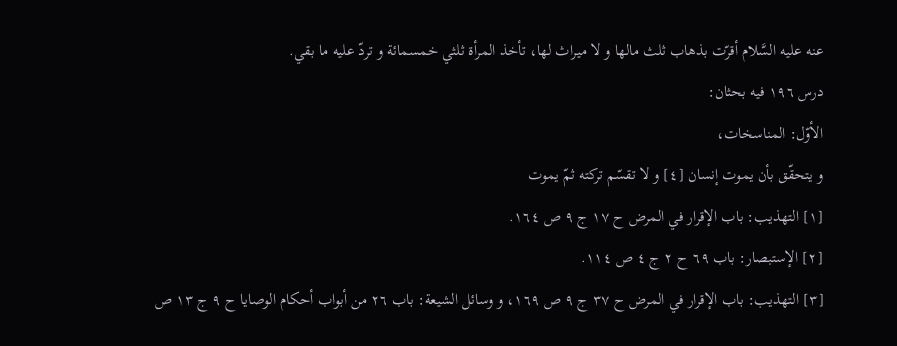عنه عليه السَّلام أقرّت بذهاب ثلث مالها و لا ميراث لها، تأخذ المرأة ثلثي خمسمائة و تردّ عليه ما بقي.
درس ١٩٦ فيه بحثان:
الأوّل: المناسخات،
و يتحقّق بأن يموت إنسان [٤] و لا تقسّم تركته ثمّ يموت
[١] التهذيب: باب الإقرار في المرض ح ١٧ ج ٩ ص ١٦٤.
[٢] الإستبصار: باب ٦٩ ح ٢ ج ٤ ص ١١٤.
[٣] التهذيب: باب الإقرار في المرض ح ٣٧ ج ٩ ص ١٦٩، و وسائل الشيعة: باب ٢٦ من أبواب أحكام الوصايا ح ٩ ج ١٣ ص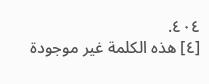٤٠٤.
[٤] هذه الكلمة غير موجودة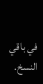في باقي النسخ.